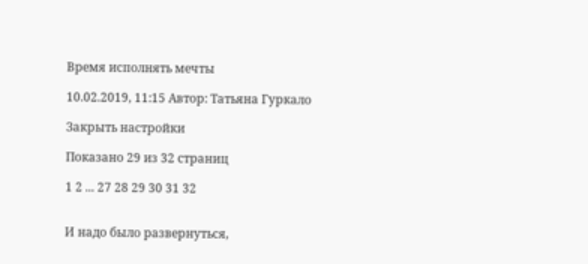Время исполнять мечты

10.02.2019, 11:15 Автор: Татьяна Гуркало

Закрыть настройки

Показано 29 из 32 страниц

1 2 ... 27 28 29 30 31 32


И надо было развернуться,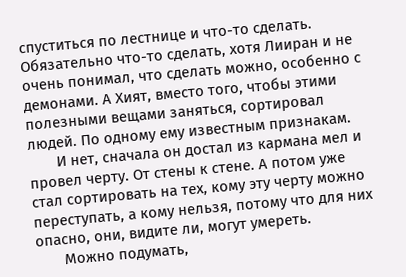спуститься по лестнице и что-то сделать. Обязательно что-то сделать, хотя Лииран и не очень понимал, что сделать можно, особенно с демонами. А Хият, вместо того, чтобы этими полезными вещами заняться, сортировал людей. По одному ему известным признакам.
       И нет, сначала он достал из кармана мел и провел черту. От стены к стене. А потом уже стал сортировать на тех, кому эту черту можно переступать, а кому нельзя, потому что для них опасно, они, видите ли, могут умереть.
       Можно подумать,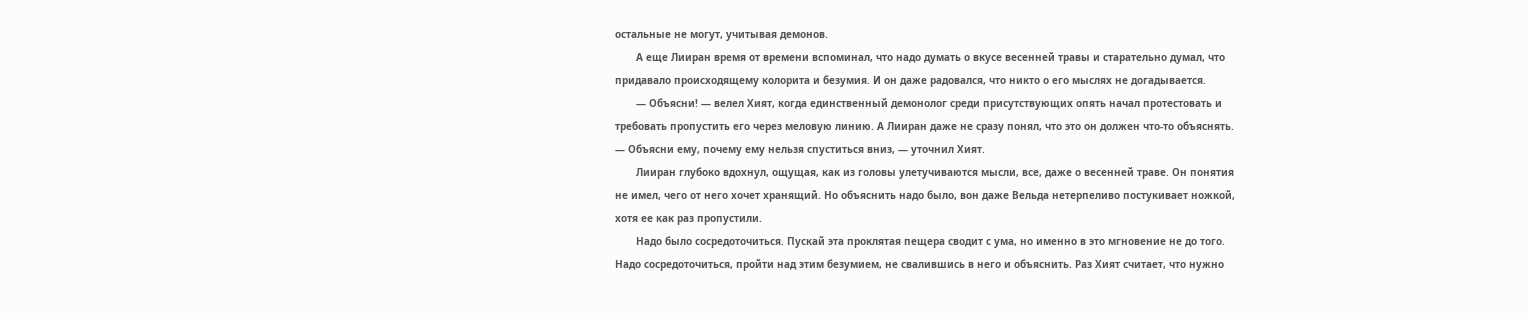остальные не могут, учитывая демонов.
       А еще Лииран время от времени вспоминал, что надо думать о вкусе весенней травы и старательно думал, что придавало происходящему колорита и безумия. И он даже радовался, что никто о его мыслях не догадывается.
       — Объясни! — велел Хият, когда единственный демонолог среди присутствующих опять начал протестовать и требовать пропустить его через меловую линию. А Лииран даже не сразу понял, что это он должен что-то объяснять. — Объясни ему, почему ему нельзя спуститься вниз, — уточнил Хият.
       Лииран глубоко вдохнул, ощущая, как из головы улетучиваются мысли, все, даже о весенней траве. Он понятия не имел, чего от него хочет хранящий. Но объяснить надо было, вон даже Вельда нетерпеливо постукивает ножкой, хотя ее как раз пропустили.
       Надо было сосредоточиться. Пускай эта проклятая пещера сводит с ума, но именно в это мгновение не до того. Надо сосредоточиться, пройти над этим безумием, не свалившись в него и объяснить. Раз Хият считает, что нужно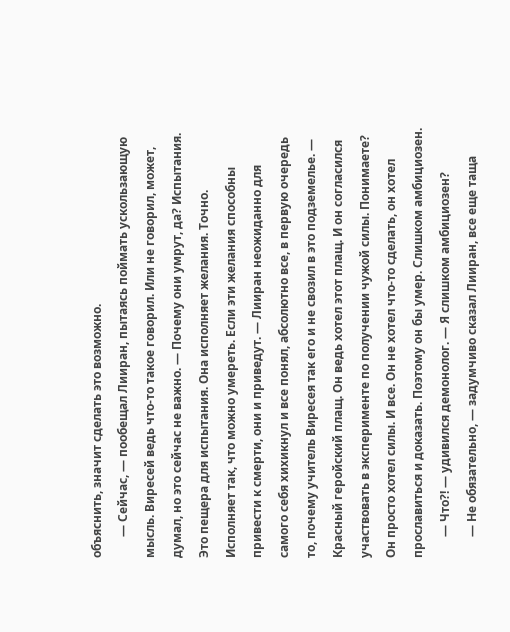объяснить, значит сделать это возможно.
       — Сейчас, — пообещал Лииран, пытаясь поймать ускользающую мысль. Виресей ведь что-то такое говорил. Или не говорил, может, думал, но это сейчас не важно. — Почему они умрут, да? Испытания. Это пещера для испытания. Она исполняет желания. Точно. Исполняет так, что можно умереть. Если эти желания способны привести к смерти, они и приведут. — Лииран неожиданно для самого себя хихикнул и все понял, абсолютно все, в первую очередь то, почему учитель Виресея так его и не свозил в это подземелье. — Красный геройский плащ. Он ведь хотел этот плащ. И он согласился участвовать в эксперименте по получении чужой силы. Понимаете? Он просто хотел силы. И все. Он не хотел что-то сделать, он хотел прославиться и доказать. Поэтому он бы умер. Слишком амбициозен.
       — Что?! — удивился демонолог. — Я слишком амбициозен?
       — Не обязательно, — задумчиво сказал Лииран, все еще таща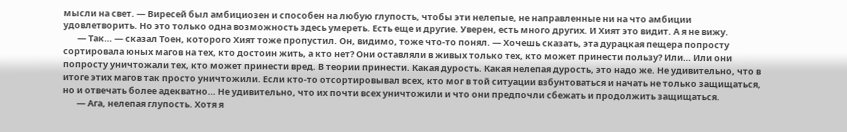мысли на свет. — Виресей был амбициозен и способен на любую глупость, чтобы эти нелепые, не направленные ни на что амбиции удовлетворить. Но это только одна возможность здесь умереть. Есть еще и другие. Уверен, есть много других. И Хият это видит. А я не вижу.
       — Так… — сказал Тоен, которого Хият тоже пропустил. Он, видимо, тоже что-то понял. — Хочешь сказать, эта дурацкая пещера попросту сортировала юных магов на тех, кто достоин жить, а кто нет? Они оставляли в живых только тех, кто может принести пользу? Или… Или они попросту уничтожали тех, кто может принести вред. В теории принести. Какая дурость. Какая нелепая дурость, это надо же. Не удивительно, что в итоге этих магов так просто уничтожили. Если кто-то отсортировывал всех, кто мог в той ситуации взбунтоваться и начать не только защищаться, но и отвечать более адекватно… Не удивительно, что их почти всех уничтожили и что они предпочли сбежать и продолжить защищаться.
       — Ага, нелепая глупость. Хотя я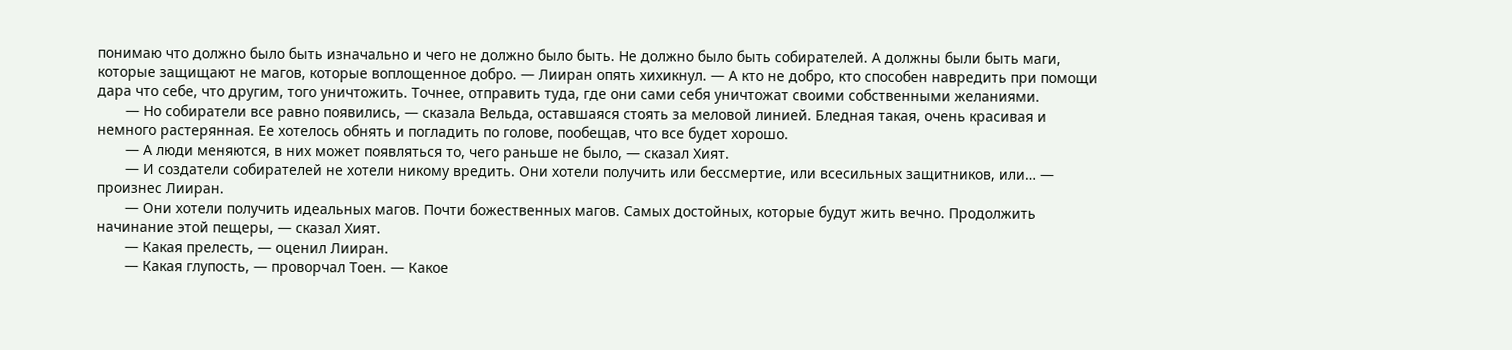понимаю что должно было быть изначально и чего не должно было быть. Не должно было быть собирателей. А должны были быть маги, которые защищают не магов, которые воплощенное добро. — Лииран опять хихикнул. — А кто не добро, кто способен навредить при помощи дара что себе, что другим, того уничтожить. Точнее, отправить туда, где они сами себя уничтожат своими собственными желаниями.
       — Но собиратели все равно появились, — сказала Вельда, оставшаяся стоять за меловой линией. Бледная такая, очень красивая и немного растерянная. Ее хотелось обнять и погладить по голове, пообещав, что все будет хорошо.
       — А люди меняются, в них может появляться то, чего раньше не было, — сказал Хият.
       — И создатели собирателей не хотели никому вредить. Они хотели получить или бессмертие, или всесильных защитников, или… — произнес Лииран.
       — Они хотели получить идеальных магов. Почти божественных магов. Самых достойных, которые будут жить вечно. Продолжить начинание этой пещеры, — сказал Хият.
       — Какая прелесть, — оценил Лииран.
       — Какая глупость, — проворчал Тоен. — Какое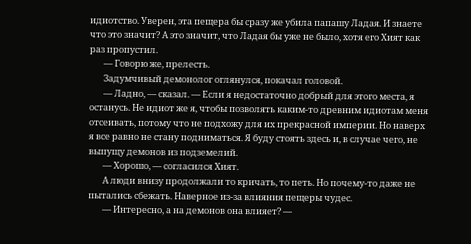идиотство. Уверен, эта пещера бы сразу же убила папашу Ладая. И знаете что это значит? А это значит, что Ладая бы уже не было, хотя его Хият как раз пропустил.
       — Говорю же, прелесть.
       Задумчивый демонолог оглянулся, покачал головой.
       — Ладно, — сказал. — Если я недостаточно добрый для этого места, я останусь. Не идиот же я, чтобы позволять каким-то древним идиотам меня отсеивать, потому что не подхожу для их прекрасной империи. Но наверх я все равно не стану подниматься. Я буду стоять здесь и, в случае чего, не выпущу демонов из подземелий.
       — Хорошо, — согласился Хият.
       А люди внизу продолжали то кричать, то петь. Но почему-то даже не пытались сбежать. Наверное из-за влияния пещеры чудес.
       — Интересно, а на демонов она влияет? —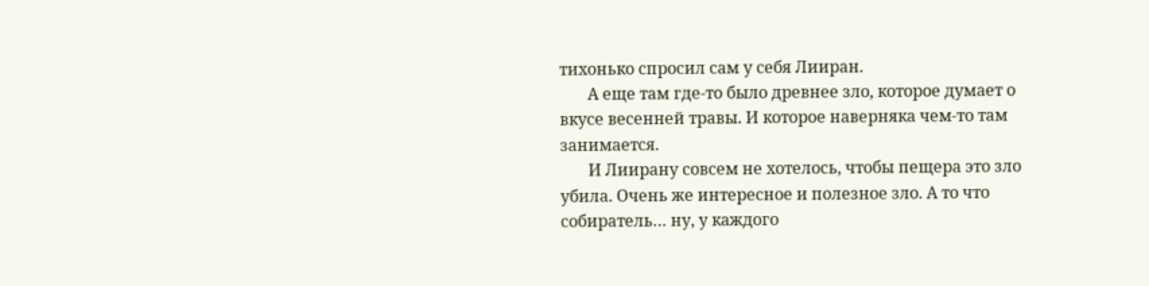тихонько спросил сам у себя Лииран.
       А еще там где-то было древнее зло, которое думает о вкусе весенней травы. И которое наверняка чем-то там занимается.
       И Лиирану совсем не хотелось, чтобы пещера это зло убила. Очень же интересное и полезное зло. А то что собиратель… ну, у каждого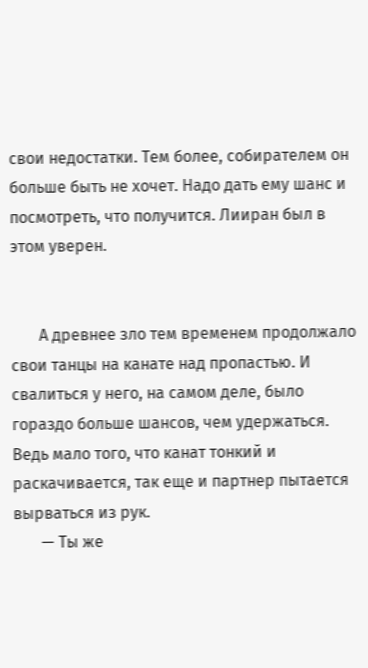свои недостатки. Тем более, собирателем он больше быть не хочет. Надо дать ему шанс и посмотреть, что получится. Лииран был в этом уверен.


       А древнее зло тем временем продолжало свои танцы на канате над пропастью. И свалиться у него, на самом деле, было гораздо больше шансов, чем удержаться. Ведь мало того, что канат тонкий и раскачивается, так еще и партнер пытается вырваться из рук.
       — Ты же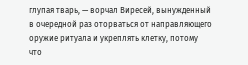глупая тварь, — ворчал Виресей, вынужденный в очередной раз оторваться от направляющего оружие ритуала и укреплять клетку, потому что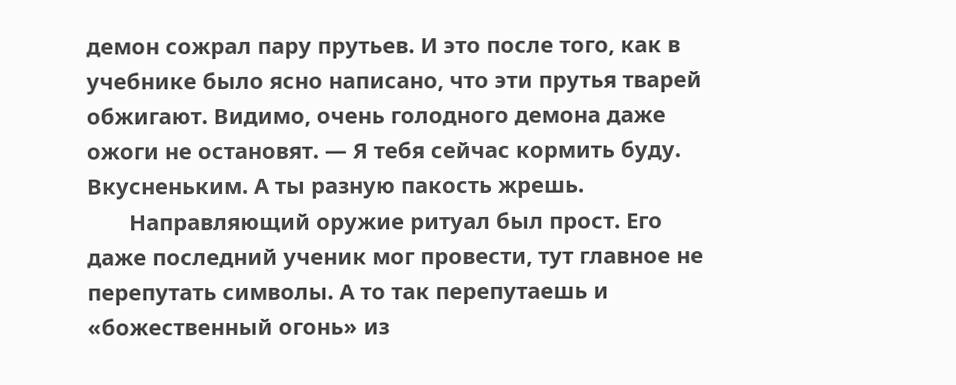демон сожрал пару прутьев. И это после того, как в учебнике было ясно написано, что эти прутья тварей обжигают. Видимо, очень голодного демона даже ожоги не остановят. — Я тебя сейчас кормить буду. Вкусненьким. А ты разную пакость жрешь.
       Направляющий оружие ритуал был прост. Его даже последний ученик мог провести, тут главное не перепутать символы. А то так перепутаешь и «божественный огонь» из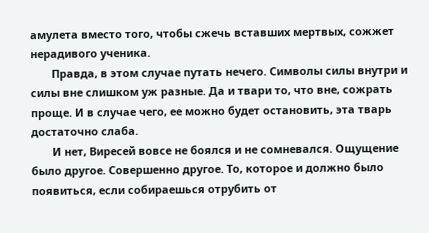амулета вместо того, чтобы сжечь вставших мертвых, сожжет нерадивого ученика.
       Правда, в этом случае путать нечего. Символы силы внутри и силы вне слишком уж разные. Да и твари то, что вне, сожрать проще. И в случае чего, ее можно будет остановить, эта тварь достаточно слаба.
       И нет, Виресей вовсе не боялся и не сомневался. Ощущение было другое. Совершенно другое. То, которое и должно было появиться, если собираешься отрубить от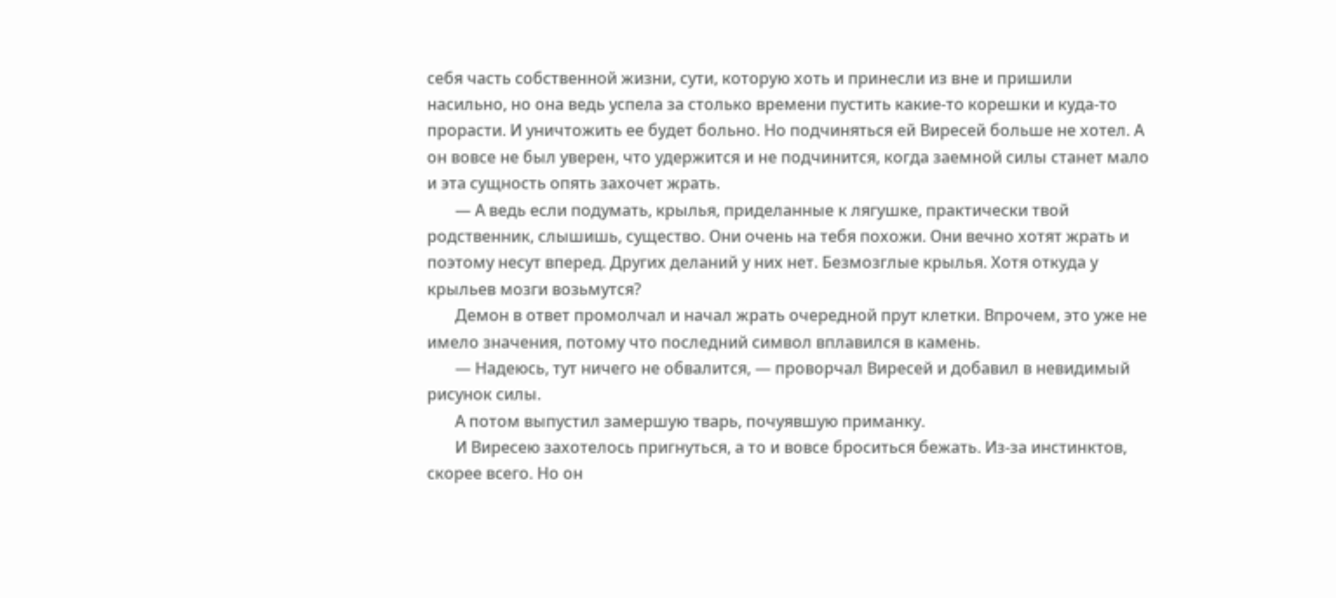себя часть собственной жизни, сути, которую хоть и принесли из вне и пришили насильно, но она ведь успела за столько времени пустить какие-то корешки и куда-то прорасти. И уничтожить ее будет больно. Но подчиняться ей Виресей больше не хотел. А он вовсе не был уверен, что удержится и не подчинится, когда заемной силы станет мало и эта сущность опять захочет жрать.
       — А ведь если подумать, крылья, приделанные к лягушке, практически твой родственник, слышишь, существо. Они очень на тебя похожи. Они вечно хотят жрать и поэтому несут вперед. Других деланий у них нет. Безмозглые крылья. Хотя откуда у крыльев мозги возьмутся?
       Демон в ответ промолчал и начал жрать очередной прут клетки. Впрочем, это уже не имело значения, потому что последний символ вплавился в камень.
       — Надеюсь, тут ничего не обвалится, — проворчал Виресей и добавил в невидимый рисунок силы.
       А потом выпустил замершую тварь, почуявшую приманку.
       И Виресею захотелось пригнуться, а то и вовсе броситься бежать. Из-за инстинктов, скорее всего. Но он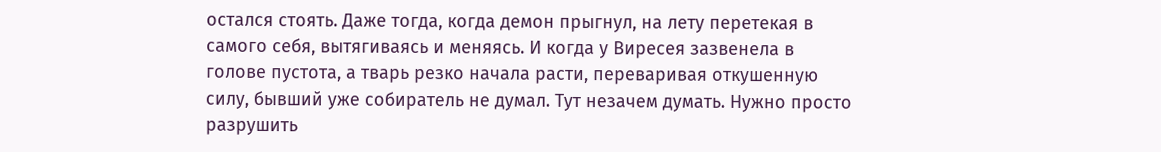остался стоять. Даже тогда, когда демон прыгнул, на лету перетекая в самого себя, вытягиваясь и меняясь. И когда у Виресея зазвенела в голове пустота, а тварь резко начала расти, переваривая откушенную силу, бывший уже собиратель не думал. Тут незачем думать. Нужно просто разрушить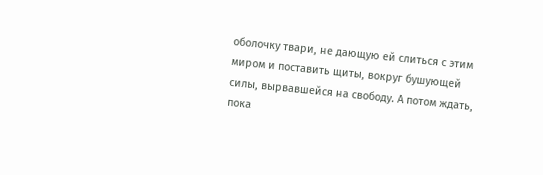оболочку твари, не дающую ей слиться с этим миром и поставить щиты, вокруг бушующей силы, вырвавшейся на свободу. А потом ждать, пока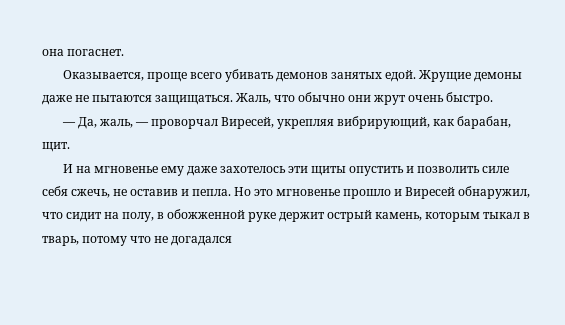она погаснет.
       Оказывается, проще всего убивать демонов занятых едой. Жрущие демоны даже не пытаются защищаться. Жаль, что обычно они жрут очень быстро.
       — Да, жаль, — проворчал Виресей, укрепляя вибрирующий, как барабан, щит.
       И на мгновенье ему даже захотелось эти щиты опустить и позволить силе себя сжечь, не оставив и пепла. Но это мгновенье прошло и Виресей обнаружил, что сидит на полу, в обожженной руке держит острый камень, которым тыкал в тварь, потому что не догадался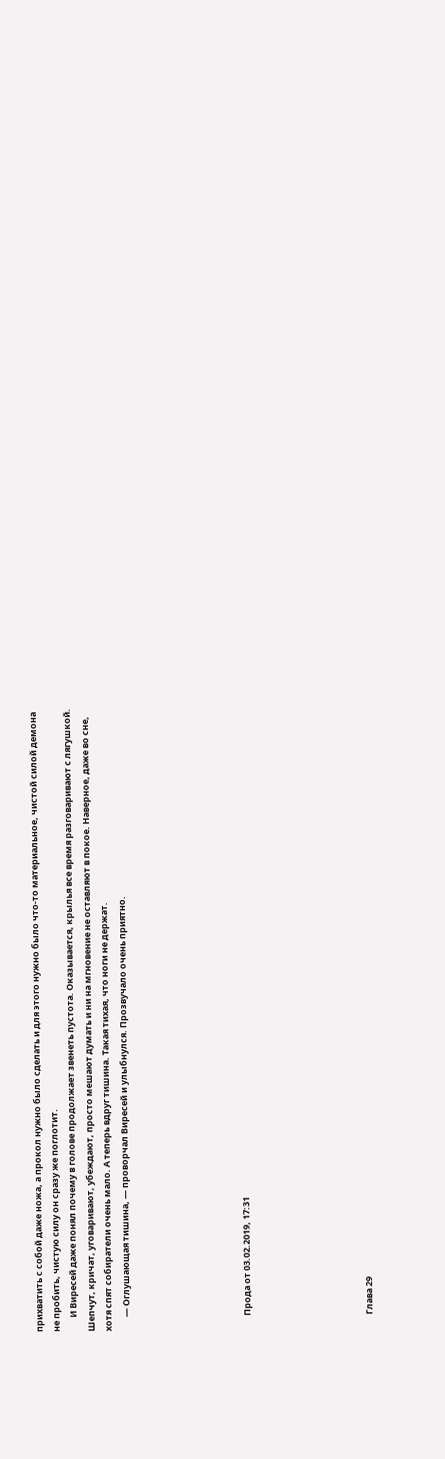прихватить с собой даже ножа, а прокол нужно было сделать и для этого нужно было что-то материальное, чистой силой демона не пробить, чистую силу он сразу же поглотит.
       И Виресей даже понял почему в голове продолжает звенеть пустота. Оказывается, крылья все время разговаривают с лягушкой. Шепчут, кричат, уговаривают, убеждают, просто мешают думать и ни на мгновение не оставляют в покое. Наверное, даже во сне, хотя спят собиратели очень мало. А теперь вдруг тишина. Такая тихая, что ноги не держат.
       — Оглушающая тишина, — проворчал Виресей и улыбнулся. Прозвучало очень приятно.






       Прода от 03.02.2019, 17:31






       Глава 29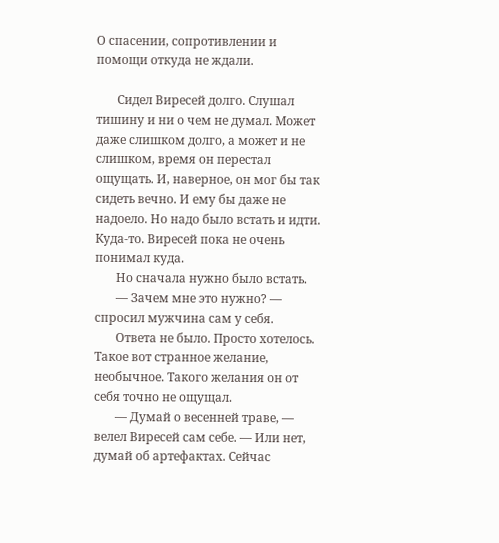О спасении, сопротивлении и помощи откуда не ждали.

       Сидел Виресей долго. Слушал тишину и ни о чем не думал. Может даже слишком долго, а может и не слишком, время он перестал ощущать. И, наверное, он мог бы так сидеть вечно. И ему бы даже не надоело. Но надо было встать и идти. Куда-то. Виресей пока не очень понимал куда.
       Но сначала нужно было встать.
       — Зачем мне это нужно? — спросил мужчина сам у себя.
       Ответа не было. Просто хотелось. Такое вот странное желание, необычное. Такого желания он от себя точно не ощущал.
       — Думай о весенней траве, — велел Виресей сам себе. — Или нет, думай об артефактах. Сейчас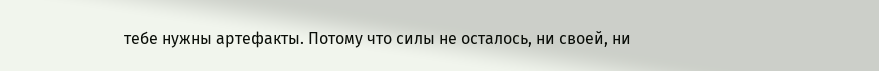тебе нужны артефакты. Потому что силы не осталось, ни своей, ни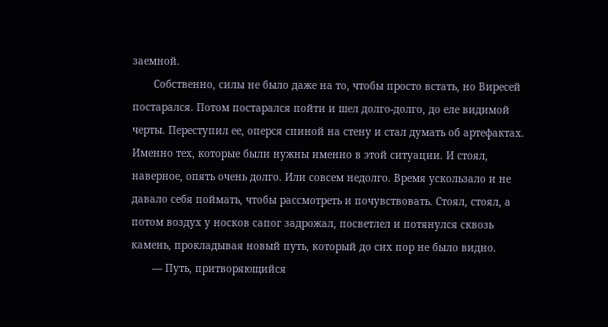заемной.
       Собственно, силы не было даже на то, чтобы просто встать, но Виресей постарался. Потом постарался пойти и шел долго-долго, до еле видимой черты. Переступил ее, оперся спиной на стену и стал думать об артефактах. Именно тех, которые были нужны именно в этой ситуации. И стоял, наверное, опять очень долго. Или совсем недолго. Время ускользало и не давало себя поймать, чтобы рассмотреть и почувствовать. Стоял, стоял, а потом воздух у носков сапог задрожал, посветлел и потянулся сквозь камень, прокладывая новый путь, который до сих пор не было видно.
       — Путь, притворяющийся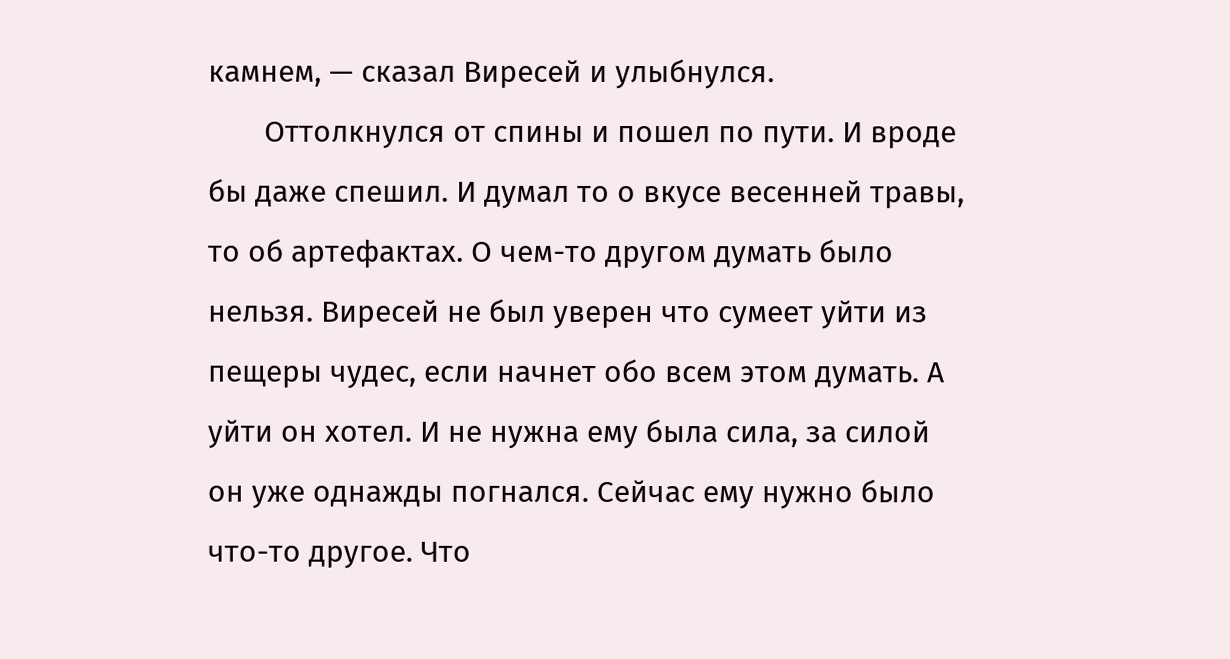камнем, — сказал Виресей и улыбнулся.
       Оттолкнулся от спины и пошел по пути. И вроде бы даже спешил. И думал то о вкусе весенней травы, то об артефактах. О чем-то другом думать было нельзя. Виресей не был уверен что сумеет уйти из пещеры чудес, если начнет обо всем этом думать. А уйти он хотел. И не нужна ему была сила, за силой он уже однажды погнался. Сейчас ему нужно было что-то другое. Что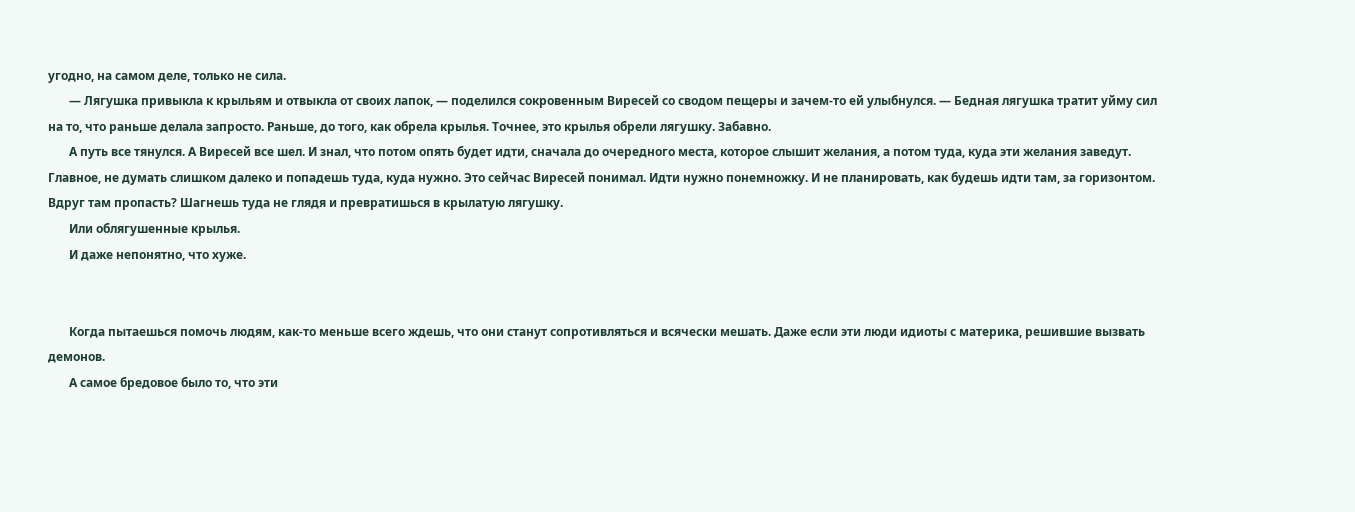угодно, на самом деле, только не сила.
       — Лягушка привыкла к крыльям и отвыкла от своих лапок, — поделился сокровенным Виресей со сводом пещеры и зачем-то ей улыбнулся. — Бедная лягушка тратит уйму сил на то, что раньше делала запросто. Раньше, до того, как обрела крылья. Точнее, это крылья обрели лягушку. Забавно.
       А путь все тянулся. А Виресей все шел. И знал, что потом опять будет идти, сначала до очередного места, которое слышит желания, а потом туда, куда эти желания заведут. Главное, не думать слишком далеко и попадешь туда, куда нужно. Это сейчас Виресей понимал. Идти нужно понемножку. И не планировать, как будешь идти там, за горизонтом. Вдруг там пропасть? Шагнешь туда не глядя и превратишься в крылатую лягушку.
       Или облягушенные крылья.
       И даже непонятно, что хуже.


       Когда пытаешься помочь людям, как-то меньше всего ждешь, что они станут сопротивляться и всячески мешать. Даже если эти люди идиоты с материка, решившие вызвать демонов.
       А самое бредовое было то, что эти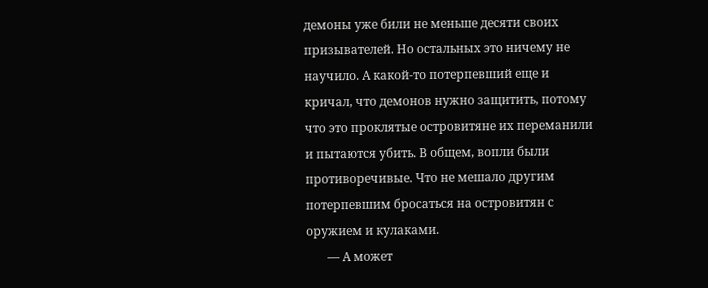демоны уже били не меньше десяти своих призывателей. Но остальных это ничему не научило. А какой-то потерпевший еще и кричал, что демонов нужно защитить, потому что это проклятые островитяне их переманили и пытаются убить. В общем, вопли были противоречивые. Что не мешало другим потерпевшим бросаться на островитян с оружием и кулаками.
       — А может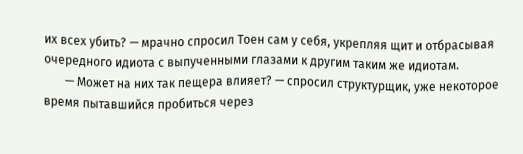их всех убить? — мрачно спросил Тоен сам у себя, укрепляя щит и отбрасывая очередного идиота с выпученными глазами к другим таким же идиотам.
       — Может на них так пещера влияет? — спросил структурщик, уже некоторое время пытавшийся пробиться через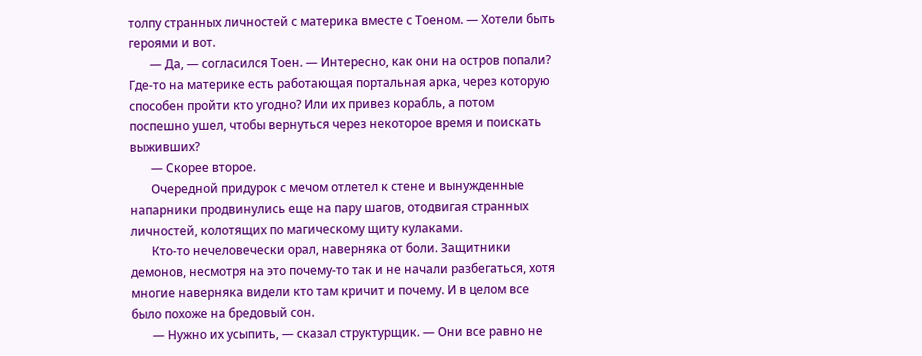толпу странных личностей с материка вместе с Тоеном. — Хотели быть героями и вот.
       — Да, — согласился Тоен. — Интересно, как они на остров попали? Где-то на материке есть работающая портальная арка, через которую способен пройти кто угодно? Или их привез корабль, а потом поспешно ушел, чтобы вернуться через некоторое время и поискать выживших?
       — Скорее второе.
       Очередной придурок с мечом отлетел к стене и вынужденные напарники продвинулись еще на пару шагов, отодвигая странных личностей, колотящих по магическому щиту кулаками.
       Кто-то нечеловечески орал, наверняка от боли. Защитники демонов, несмотря на это почему-то так и не начали разбегаться, хотя многие наверняка видели кто там кричит и почему. И в целом все было похоже на бредовый сон.
       — Нужно их усыпить, — сказал структурщик. — Они все равно не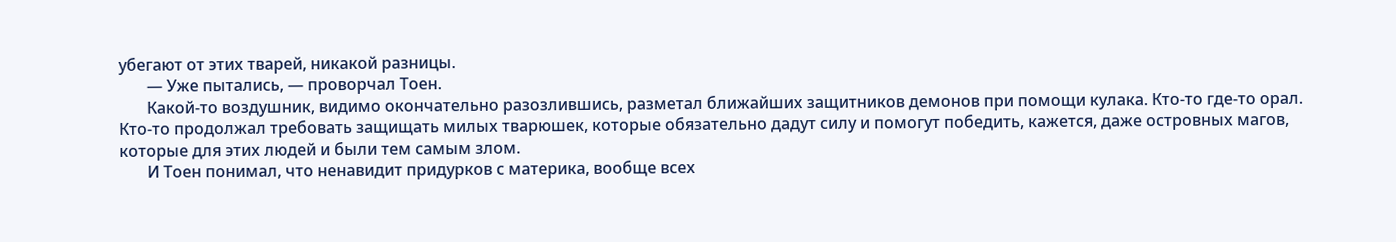убегают от этих тварей, никакой разницы.
       — Уже пытались, — проворчал Тоен.
       Какой-то воздушник, видимо окончательно разозлившись, разметал ближайших защитников демонов при помощи кулака. Кто-то где-то орал. Кто-то продолжал требовать защищать милых тварюшек, которые обязательно дадут силу и помогут победить, кажется, даже островных магов, которые для этих людей и были тем самым злом.
       И Тоен понимал, что ненавидит придурков с материка, вообще всех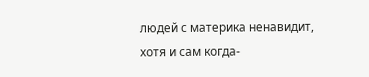людей с материка ненавидит, хотя и сам когда-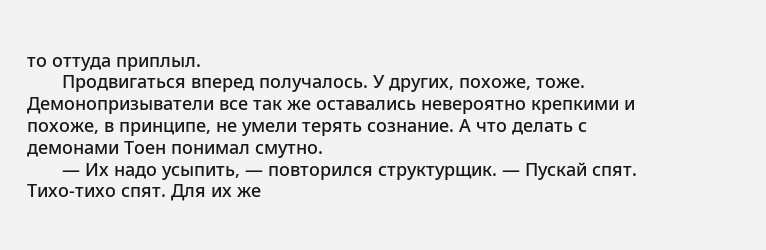то оттуда приплыл.
       Продвигаться вперед получалось. У других, похоже, тоже. Демонопризыватели все так же оставались невероятно крепкими и похоже, в принципе, не умели терять сознание. А что делать с демонами Тоен понимал смутно.
       — Их надо усыпить, — повторился структурщик. — Пускай спят. Тихо-тихо спят. Для их же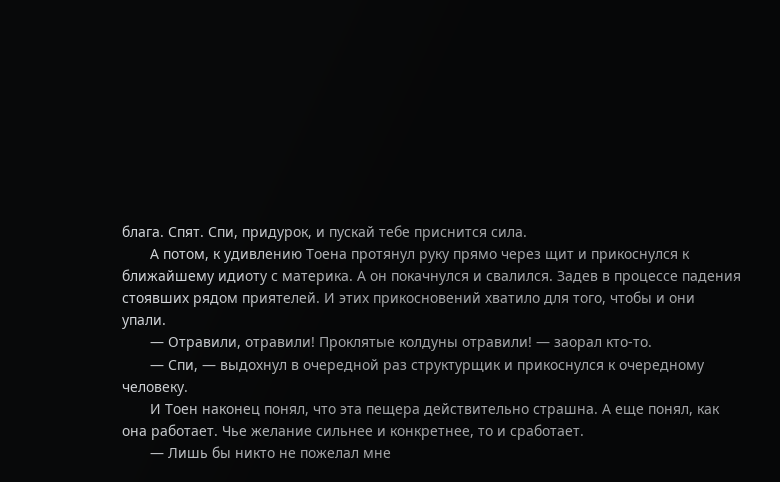блага. Спят. Спи, придурок, и пускай тебе приснится сила.
       А потом, к удивлению Тоена протянул руку прямо через щит и прикоснулся к ближайшему идиоту с материка. А он покачнулся и свалился. Задев в процессе падения стоявших рядом приятелей. И этих прикосновений хватило для того, чтобы и они упали.
       — Отравили, отравили! Проклятые колдуны отравили! — заорал кто-то.
       — Спи, — выдохнул в очередной раз структурщик и прикоснулся к очередному человеку.
       И Тоен наконец понял, что эта пещера действительно страшна. А еще понял, как она работает. Чье желание сильнее и конкретнее, то и сработает.
       — Лишь бы никто не пожелал мне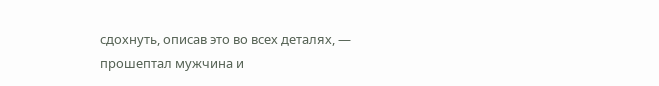сдохнуть, описав это во всех деталях, — прошептал мужчина и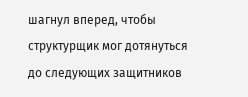шагнул вперед, чтобы структурщик мог дотянуться до следующих защитников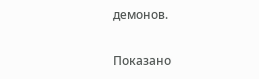демонов.


Показано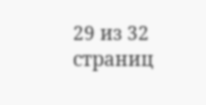29 из 32 страниц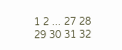1 2 ... 27 28 29 30 31 32